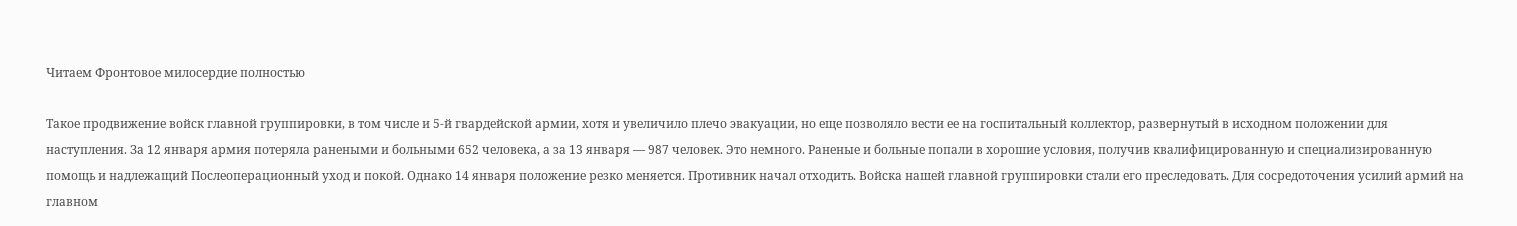Читаем Фронтовое милосердие полностью

Такое продвижение войск главной группировки, в том числе и 5-й гвардейской армии, хотя и увеличило плечо эвакуации, но еще позволяло вести ее на госпитальный коллектор, развернутый в исходном положении для наступления. За 12 января армия потеряла ранеными и больными 652 человека, а за 13 января — 987 человек. Это немного. Раненые и больные попали в хорошие условия, получив квалифицированную и специализированную помощь и надлежащий Послеоперационный уход и покой. Однако 14 января положение резко меняется. Противник начал отходить. Войска нашей главной группировки стали его преследовать. Для сосредоточения усилий армий на главном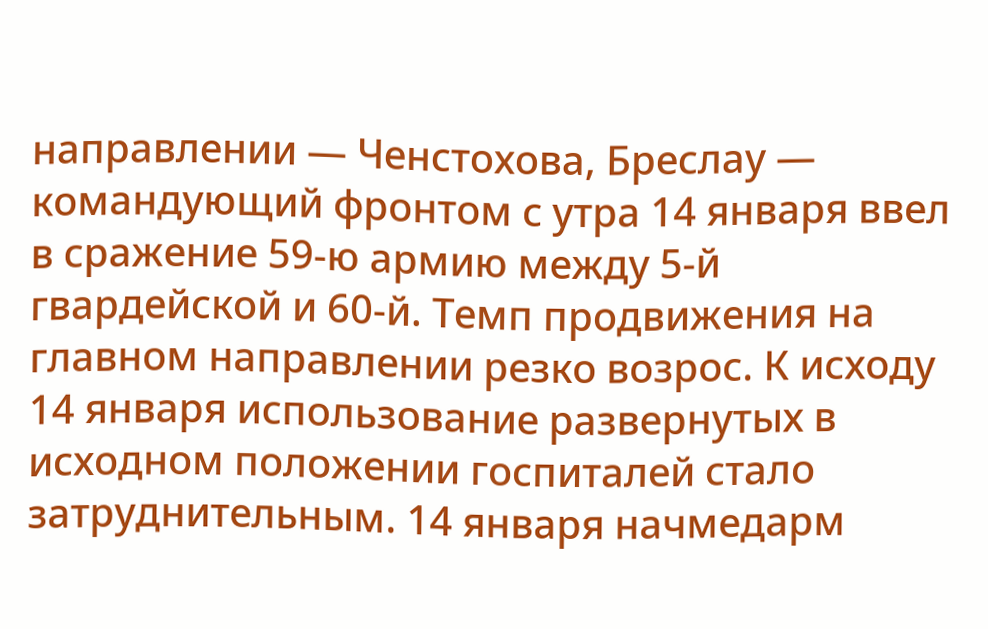направлении — Ченстохова, Бреслау — командующий фронтом с утра 14 января ввел в сражение 59-ю армию между 5-й гвардейской и 60-й. Темп продвижения на главном направлении резко возрос. К исходу 14 января использование развернутых в исходном положении госпиталей стало затруднительным. 14 января начмедарм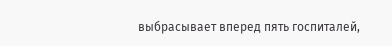выбрасывает вперед пять госпиталей,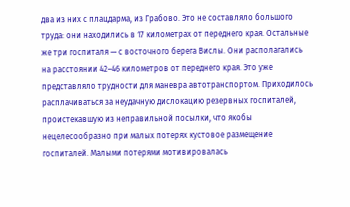два из них с плацдарма, из Грабово. Это не составляло большого труда: они находились в 17 километрах от переднего края. Остальные же три госпиталя — с восточного берега Вислы. Они располагались на расстоянии 42–46 километров от переднего края. Это уже представляло трудности для маневра автотранспортом. Приходилось расплачиваться за неудачную дислокацию резервных госпиталей, проистекавшую из неправильной посылки, что якобы нецелесообразно при малых потерях кустовое размещение госпиталей. Малыми потерями мотивировалась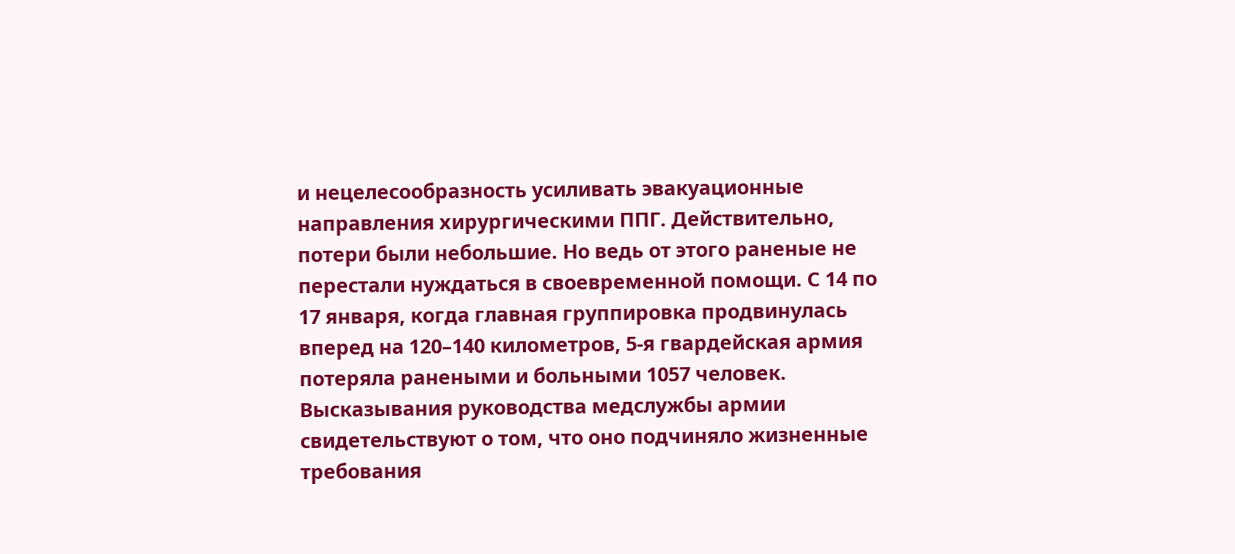и нецелесообразность усиливать эвакуационные направления хирургическими ППГ. Действительно, потери были небольшие. Но ведь от этого раненые не перестали нуждаться в своевременной помощи. С 14 по 17 января, когда главная группировка продвинулась вперед на 120–140 километров, 5-я гвардейская армия потеряла ранеными и больными 1057 человек. Высказывания руководства медслужбы армии свидетельствуют о том, что оно подчиняло жизненные требования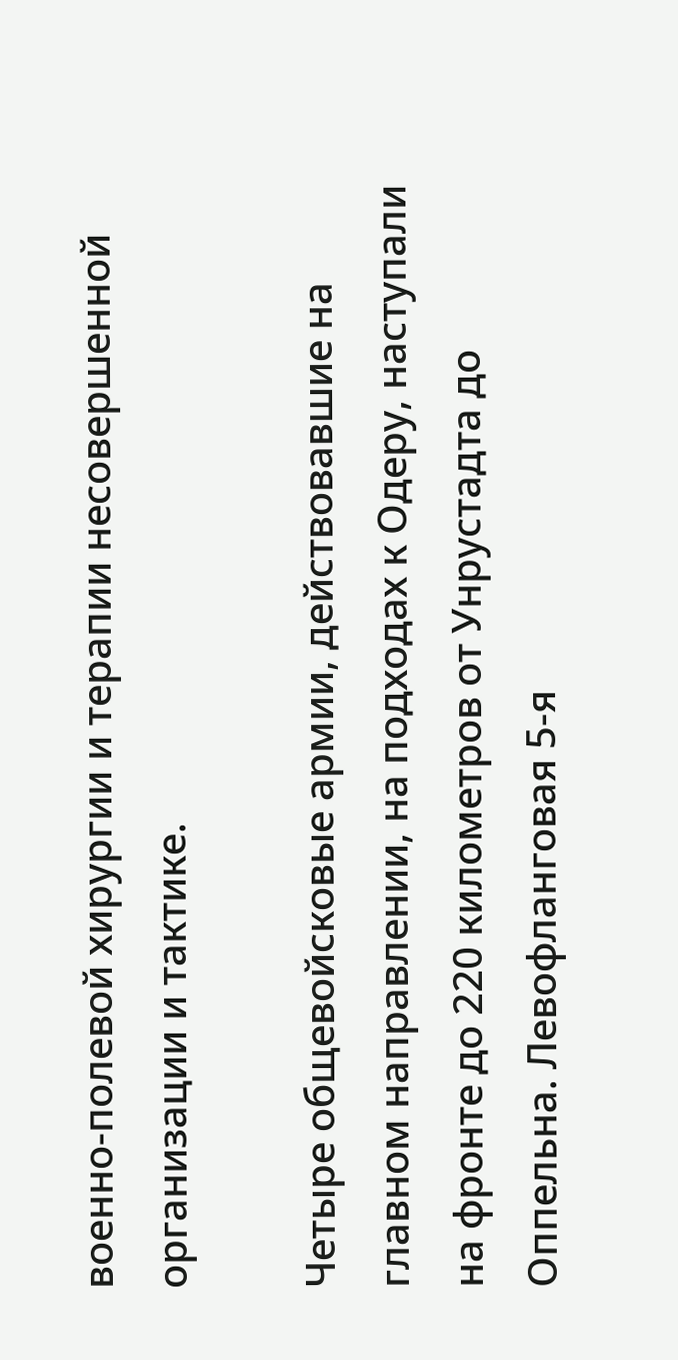военно-полевой хирургии и терапии несовершенной организации и тактике.

Четыре общевойсковые армии, действовавшие на главном направлении, на подходах к Одеру, наступали на фронте до 220 километров от Унрустадта до Оппельна. Левофланговая 5-я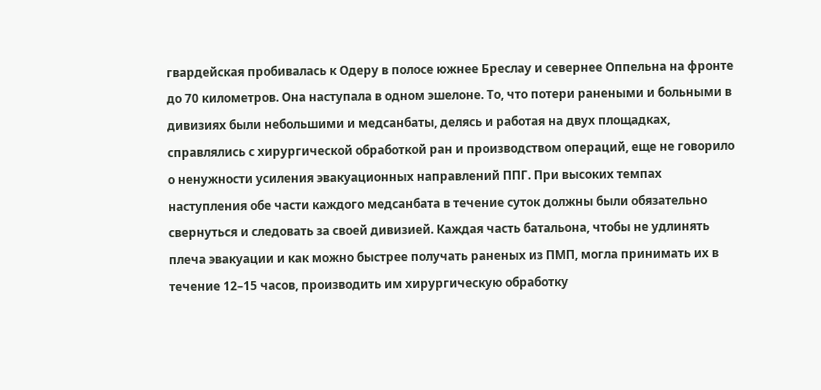гвардейская пробивалась к Одеру в полосе южнее Бреслау и севернее Оппельна на фронте до 70 километров. Она наступала в одном эшелоне. То, что потери ранеными и больными в дивизиях были небольшими и медсанбаты, делясь и работая на двух площадках, справлялись с хирургической обработкой ран и производством операций, еще не говорило о ненужности усиления эвакуационных направлений ППГ. При высоких темпах наступления обе части каждого медсанбата в течение суток должны были обязательно свернуться и следовать за своей дивизией. Каждая часть батальона, чтобы не удлинять плеча эвакуации и как можно быстрее получать раненых из ПМП, могла принимать их в течение 12–15 часов, производить им хирургическую обработку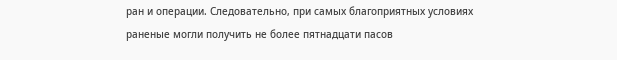ран и операции. Следовательно, при самых благоприятных условиях раненые могли получить не более пятнадцати пасов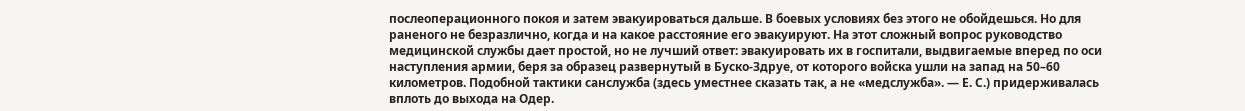послеоперационного покоя и затем эвакуироваться дальше. В боевых условиях без этого не обойдешься. Но для раненого не безразлично, когда и на какое расстояние его эвакуируют. На этот сложный вопрос руководство медицинской службы дает простой, но не лучший ответ: эвакуировать их в госпитали, выдвигаемые вперед по оси наступления армии, беря за образец развернутый в Буско-Здруе, от которого войска ушли на запад на 50–60 километров. Подобной тактики санслужба (здесь уместнее сказать так, а не «медслужба». — Е. С.) придерживалась вплоть до выхода на Одер.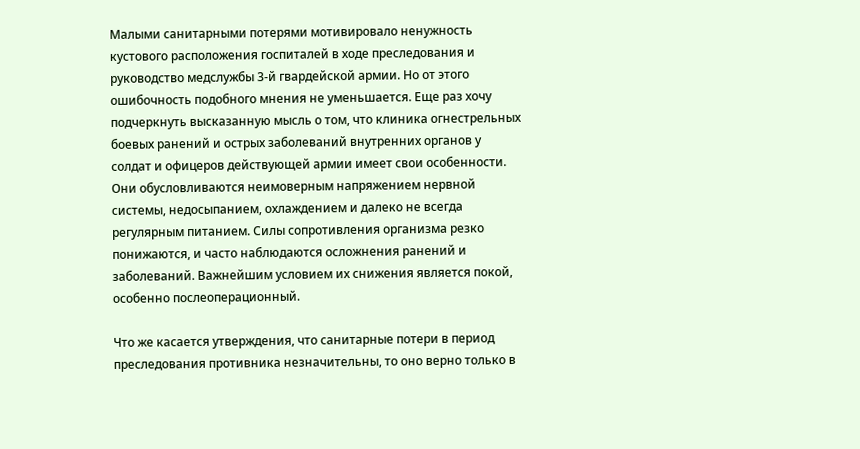Малыми санитарными потерями мотивировало ненужность кустового расположения госпиталей в ходе преследования и руководство медслужбы 3-й гвардейской армии. Но от этого ошибочность подобного мнения не уменьшается. Еще раз хочу подчеркнуть высказанную мысль о том, что клиника огнестрельных боевых ранений и острых заболеваний внутренних органов у солдат и офицеров действующей армии имеет свои особенности. Они обусловливаются неимоверным напряжением нервной системы, недосыпанием, охлаждением и далеко не всегда регулярным питанием. Силы сопротивления организма резко понижаются, и часто наблюдаются осложнения ранений и заболеваний. Важнейшим условием их снижения является покой, особенно послеоперационный.

Что же касается утверждения, что санитарные потери в период преследования противника незначительны, то оно верно только в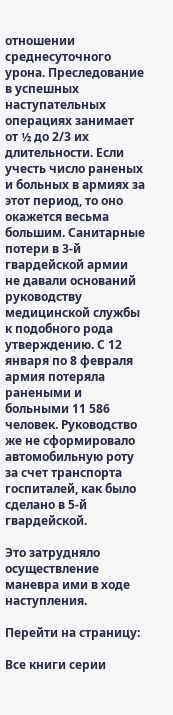отношении среднесуточного урона. Преследование в успешных наступательных операциях занимает от ½ до 2/3 их длительности. Если учесть число раненых и больных в армиях за этот период, то оно окажется весьма большим. Санитарные потери в 3-й гвардейской армии не давали оснований руководству медицинской службы к подобного рода утверждению. С 12 января по 8 февраля армия потеряла ранеными и больными 11 586 человек. Руководство же не сформировало автомобильную роту за счет транспорта госпиталей, как было сделано в 5-й гвардейской.

Это затрудняло осуществление маневра ими в ходе наступления.

Перейти на страницу:

Все книги серии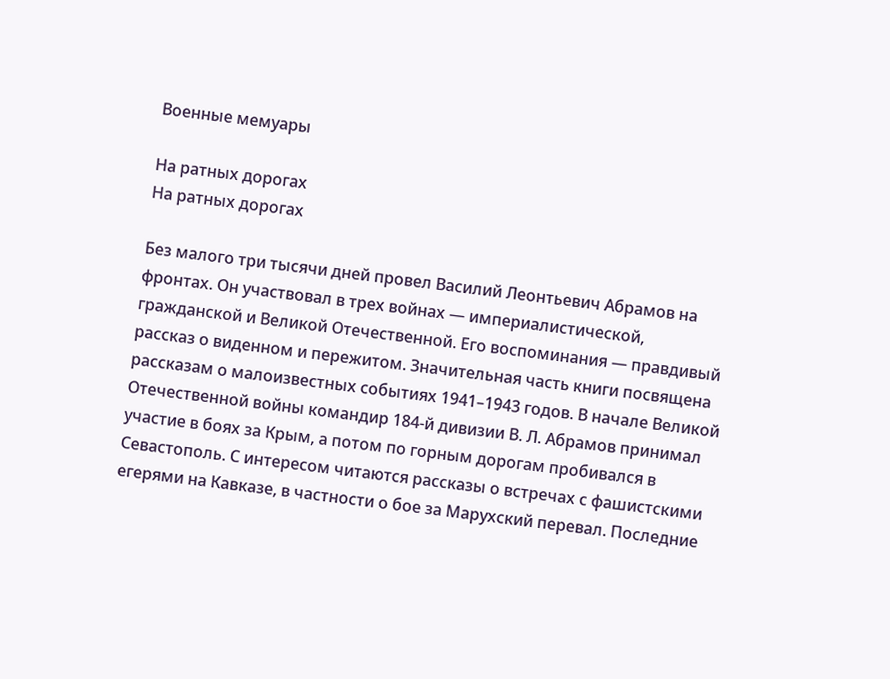Военные мемуары

На ратных дорогах
На ратных дорогах

Без малого три тысячи дней провел Василий Леонтьевич Абрамов на фронтах. Он участвовал в трех войнах — империалистической, гражданской и Великой Отечественной. Его воспоминания — правдивый рассказ о виденном и пережитом. Значительная часть книги посвящена рассказам о малоизвестных событиях 1941–1943 годов. В начале Великой Отечественной войны командир 184-й дивизии В. Л. Абрамов принимал участие в боях за Крым, а потом по горным дорогам пробивался в Севастополь. С интересом читаются рассказы о встречах с фашистскими егерями на Кавказе, в частности о бое за Марухский перевал. Последние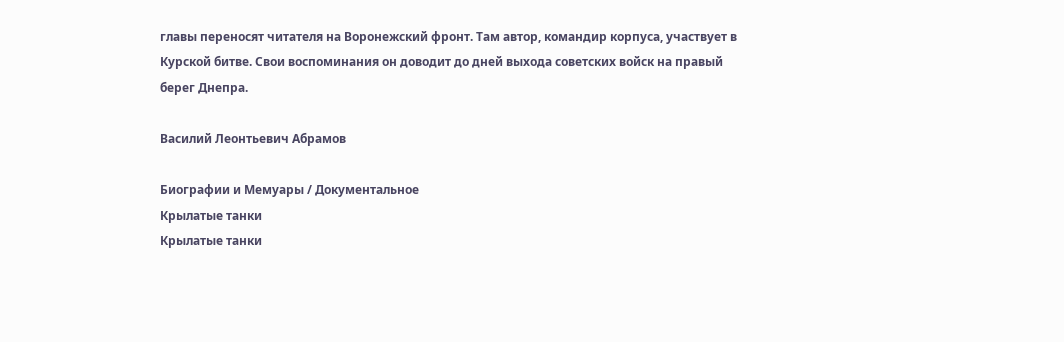главы переносят читателя на Воронежский фронт. Там автор, командир корпуса, участвует в Курской битве. Свои воспоминания он доводит до дней выхода советских войск на правый берег Днепра.

Василий Леонтьевич Абрамов

Биографии и Мемуары / Документальное
Крылатые танки
Крылатые танки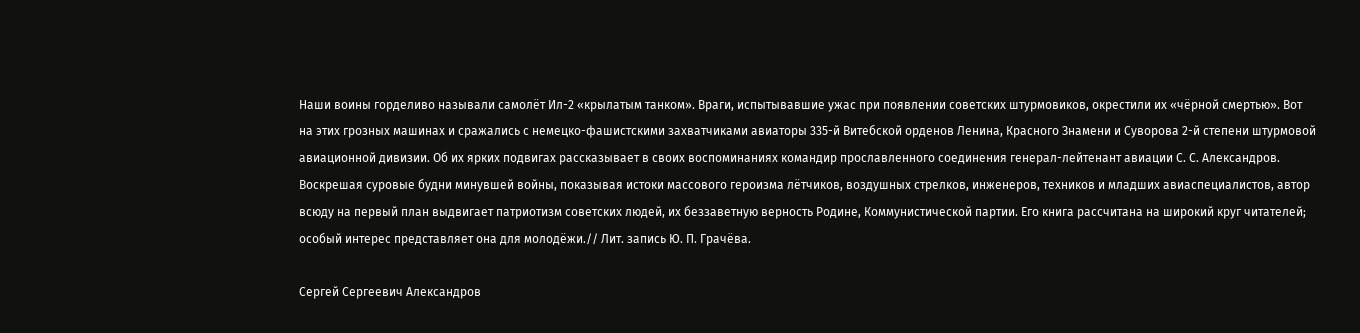Наши воины горделиво называли самолёт Ил-2 «крылатым танком». Враги, испытывавшие ужас при появлении советских штурмовиков, окрестили их «чёрной смертью». Вот на этих грозных машинах и сражались с немецко-фашистскими захватчиками авиаторы 335-й Витебской орденов Ленина, Красного Знамени и Суворова 2-й степени штурмовой авиационной дивизии. Об их ярких подвигах рассказывает в своих воспоминаниях командир прославленного соединения генерал-лейтенант авиации С. С. Александров. Воскрешая суровые будни минувшей войны, показывая истоки массового героизма лётчиков, воздушных стрелков, инженеров, техников и младших авиаспециалистов, автор всюду на первый план выдвигает патриотизм советских людей, их беззаветную верность Родине, Коммунистической партии. Его книга рассчитана на широкий круг читателей; особый интерес представляет она для молодёжи.// Лит. запись Ю. П. Грачёва.

Сергей Сергеевич Александров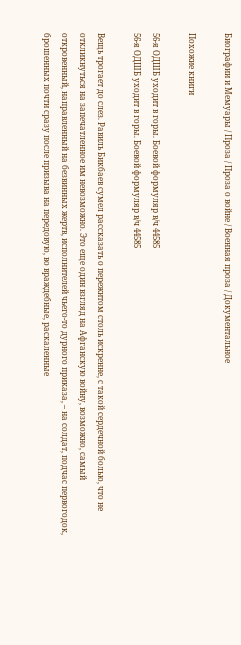Биографии и Мемуары / Проза / Проза о войне / Военная проза / Документальное

Похожие книги

56-я ОДШБ уходит в горы. Боевой формуляр в/ч 44585
56-я ОДШБ уходит в горы. Боевой формуляр в/ч 44585

Вещь трогает до слез. Равиль Бикбаев сумел рассказать о пережитом столь искренне, с такой сердечной болью, что не откликнуться на запечатленное им невозможно. Это еще один взгляд на Афганскую войну, возможно, самый откровенный, направленный на безвинных жертв, исполнителей чьего-то дурного приказа, – на солдат, подчас первогодок, брошенных почти сразу после призыва на передовую, во враждебные, раскаленные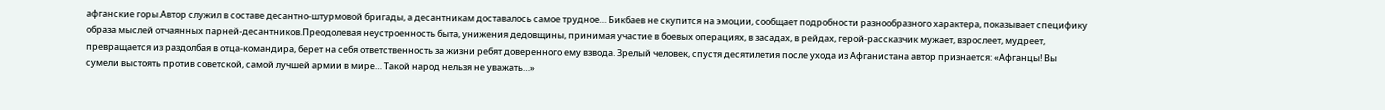афганские горы.Автор служил в составе десантно-штурмовой бригады, а десантникам доставалось самое трудное… Бикбаев не скупится на эмоции, сообщает подробности разнообразного характера, показывает специфику образа мыслей отчаянных парней-десантников.Преодолевая неустроенность быта, унижения дедовщины, принимая участие в боевых операциях, в засадах, в рейдах, герой-рассказчик мужает, взрослеет, мудреет, превращается из раздолбая в отца-командира, берет на себя ответственность за жизни ребят доверенного ему взвода. Зрелый человек, спустя десятилетия после ухода из Афганистана автор признается: «Афганцы! Вы сумели выстоять против советской, самой лучшей армии в мире… Такой народ нельзя не уважать…»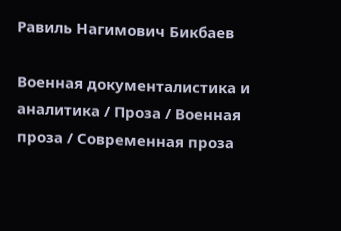Равиль Нагимович Бикбаев

Военная документалистика и аналитика / Проза / Военная проза / Современная проза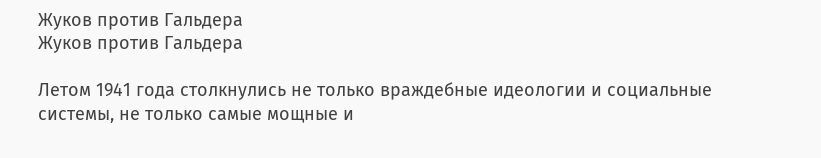Жуков против Гальдера
Жуков против Гальдера

Летом 1941 года столкнулись не только враждебные идеологии и социальные системы, не только самые мощные и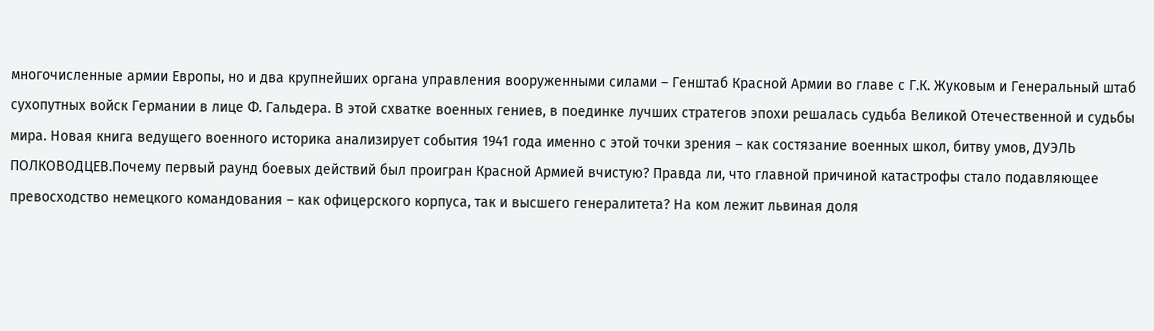многочисленные армии Европы, но и два крупнейших органа управления вооруженными силами – Генштаб Красной Армии во главе с Г.К. Жуковым и Генеральный штаб сухопутных войск Германии в лице Ф. Гальдера. В этой схватке военных гениев, в поединке лучших стратегов эпохи решалась судьба Великой Отечественной и судьбы мира. Новая книга ведущего военного историка анализирует события 1941 года именно с этой точки зрения – как состязание военных школ, битву умов, ДУЭЛЬ ПОЛКОВОДЦЕВ.Почему первый раунд боевых действий был проигран Красной Армией вчистую? Правда ли, что главной причиной катастрофы стало подавляющее превосходство немецкого командования – как офицерского корпуса, так и высшего генералитета? На ком лежит львиная доля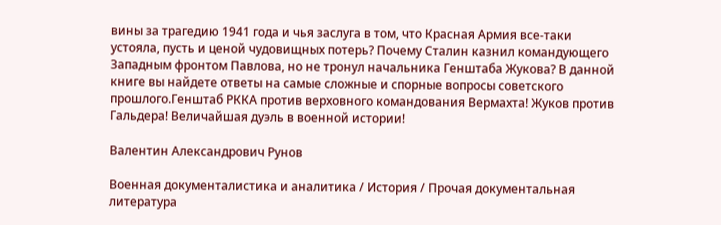вины за трагедию 1941 года и чья заслуга в том, что Красная Армия все-таки устояла, пусть и ценой чудовищных потерь? Почему Сталин казнил командующего Западным фронтом Павлова, но не тронул начальника Генштаба Жукова? В данной книге вы найдете ответы на самые сложные и спорные вопросы советского прошлого.Генштаб РККА против верховного командования Вермахта! Жуков против Гальдера! Величайшая дуэль в военной истории!

Валентин Александрович Рунов

Военная документалистика и аналитика / История / Прочая документальная литература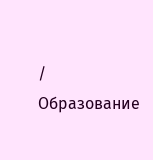/ Образование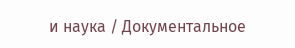и наука / Документальное